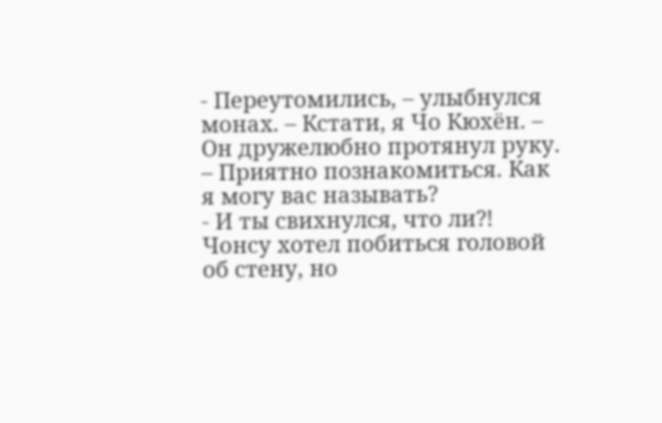- Переутомились, – улыбнулся монах. – Кстати, я Чо Кюхён. – Он дружелюбно протянул руку. – Приятно познакомиться. Как я могу вас называть?
- И ты свихнулся, что ли?!
Чонсу хотел побиться головой об стену, но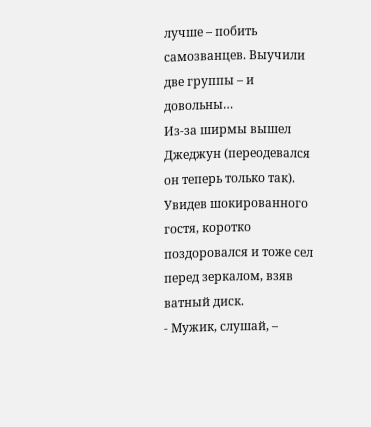лучше – побить самозванцев. Выучили две группы – и довольны…
Из-за ширмы вышел Джеджун (переодевался он теперь только так). Увидев шокированного гостя, коротко поздоровался и тоже сел перед зеркалом, взяв ватный диск.
- Мужик, слушай, –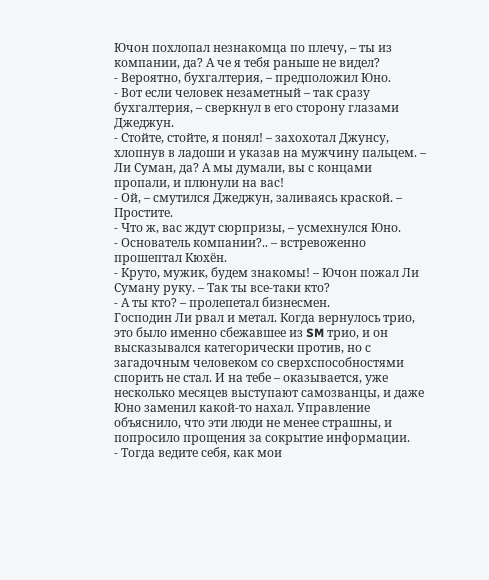Ючон похлопал незнакомца по плечу, – ты из компании, да? А че я тебя раньше не видел?
- Вероятно, бухгалтерия, – предположил Юно.
- Вот если человек незаметный – так сразу бухгалтерия, – сверкнул в его сторону глазами Джеджун.
- Стойте, стойте, я понял! – захохотал Джунсу, хлопнув в ладоши и указав на мужчину пальцем. – Ли Суман, да? А мы думали, вы с концами пропали, и плюнули на вас!
- Ой, – смутился Джеджун, заливаясь краской. – Простите.
- Что ж, вас ждут сюрпризы, – усмехнулся Юно.
- Основатель компании?.. – встревоженно прошептал Кюхён.
- Круто, мужик, будем знакомы! – Ючон пожал Ли Суману руку. – Так ты все-таки кто?
- А ты кто? – пролепетал бизнесмен.
Господин Ли рвал и метал. Когда вернулось трио, это было именно сбежавшее из SM трио, и он высказывался категорически против, но с загадочным человеком со сверхспособностями спорить не стал. И на тебе – оказывается, уже несколько месяцев выступают самозванцы, и даже Юно заменил какой-то нахал. Управление объяснило, что эти люди не менее страшны, и попросило прощения за сокрытие информации.
- Тогда ведите себя, как мои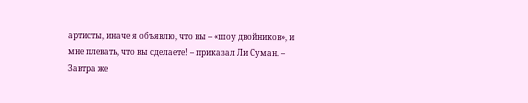артисты, иначе я объявлю, что вы – «шоу двойников», и мне плевать, что вы сделаете! – приказал Ли Суман. – Завтра же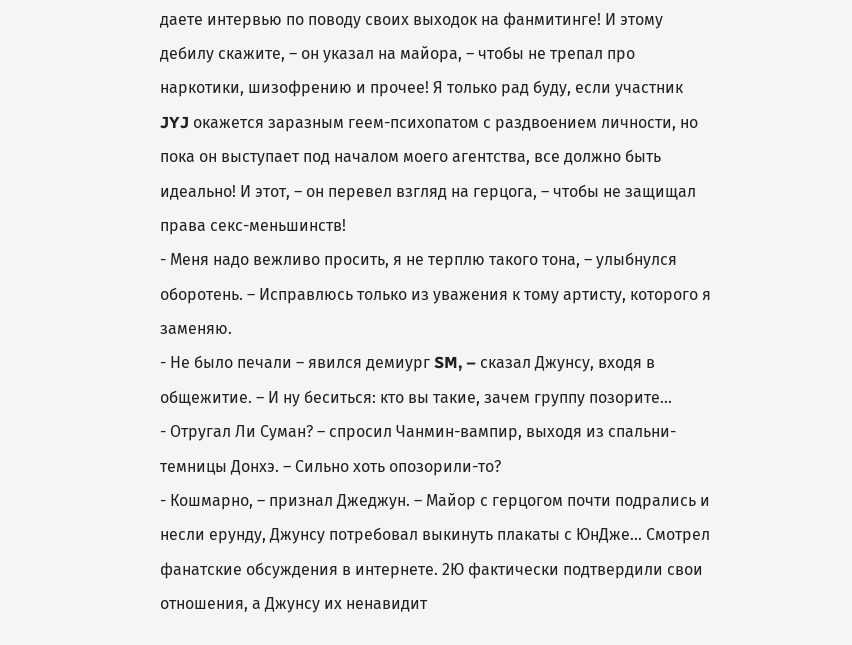даете интервью по поводу своих выходок на фанмитинге! И этому дебилу скажите, – он указал на майора, – чтобы не трепал про наркотики, шизофрению и прочее! Я только рад буду, если участник JYJ окажется заразным геем-психопатом с раздвоением личности, но пока он выступает под началом моего агентства, все должно быть идеально! И этот, – он перевел взгляд на герцога, – чтобы не защищал права секс-меньшинств!
- Меня надо вежливо просить, я не терплю такого тона, – улыбнулся оборотень. – Исправлюсь только из уважения к тому артисту, которого я заменяю.
- Не было печали – явился демиург SM, – сказал Джунсу, входя в общежитие. – И ну беситься: кто вы такие, зачем группу позорите…
- Отругал Ли Суман? – спросил Чанмин-вампир, выходя из спальни-темницы Донхэ. – Сильно хоть опозорили-то?
- Кошмарно, – признал Джеджун. – Майор с герцогом почти подрались и несли ерунду, Джунсу потребовал выкинуть плакаты с ЮнДже… Смотрел фанатские обсуждения в интернете. 2Ю фактически подтвердили свои отношения, а Джунсу их ненавидит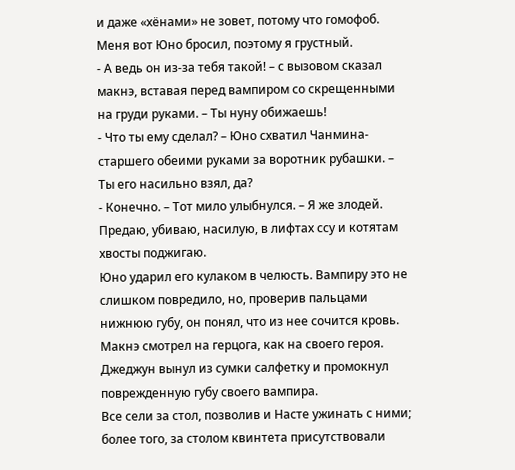и даже «хёнами» не зовет, потому что гомофоб. Меня вот Юно бросил, поэтому я грустный.
- А ведь он из-за тебя такой! – с вызовом сказал макнэ, вставая перед вампиром со скрещенными на груди руками. – Ты нуну обижаешь!
- Что ты ему сделал? – Юно схватил Чанмина-старшего обеими руками за воротник рубашки. – Ты его насильно взял, да?
- Конечно. – Тот мило улыбнулся. – Я же злодей. Предаю, убиваю, насилую, в лифтах ссу и котятам хвосты поджигаю.
Юно ударил его кулаком в челюсть. Вампиру это не слишком повредило, но, проверив пальцами нижнюю губу, он понял, что из нее сочится кровь.
Макнэ смотрел на герцога, как на своего героя. Джеджун вынул из сумки салфетку и промокнул поврежденную губу своего вампира.
Все сели за стол, позволив и Насте ужинать с ними; более того, за столом квинтета присутствовали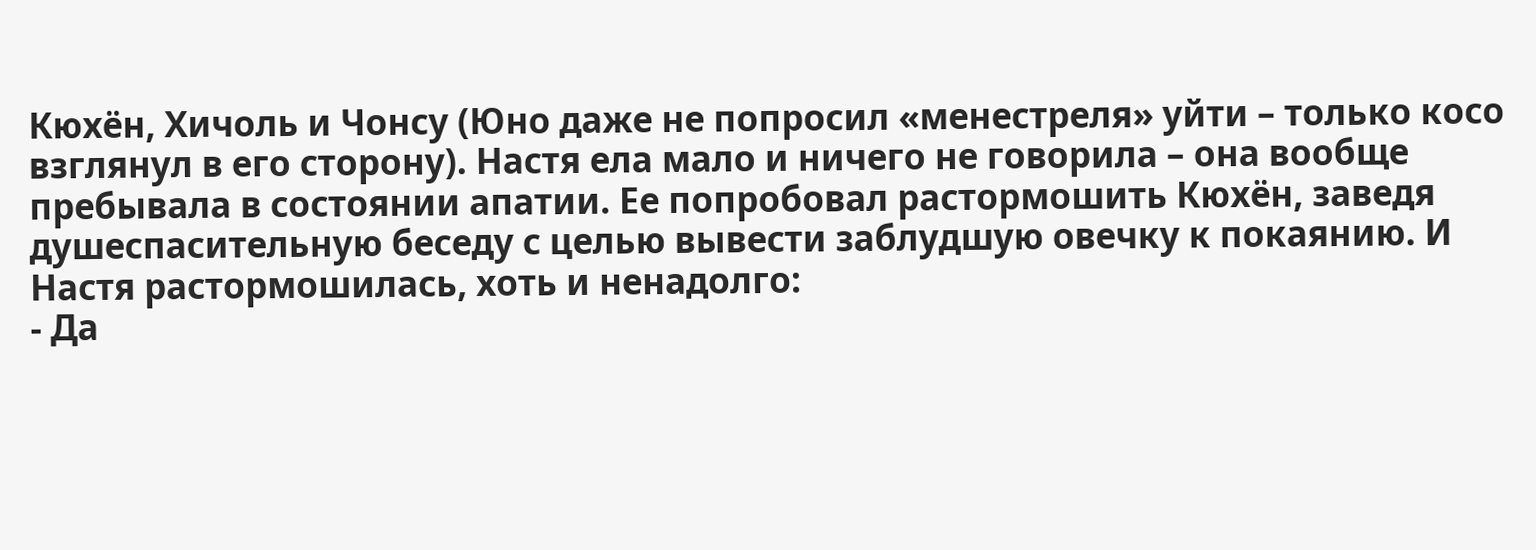Кюхён, Хичоль и Чонсу (Юно даже не попросил «менестреля» уйти – только косо взглянул в его сторону). Настя ела мало и ничего не говорила – она вообще пребывала в состоянии апатии. Ее попробовал растормошить Кюхён, заведя душеспасительную беседу с целью вывести заблудшую овечку к покаянию. И Настя растормошилась, хоть и ненадолго:
- Да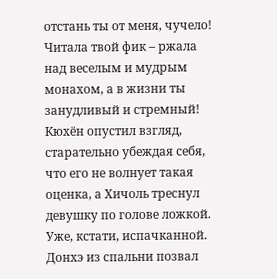отстань ты от меня, чучело! Читала твой фик – ржала над веселым и мудрым монахом, а в жизни ты занудливый и стремный!
Кюхён опустил взгляд, старательно убеждая себя, что его не волнует такая оценка, а Хичоль треснул девушку по голове ложкой. Уже, кстати, испачканной.
Донхэ из спальни позвал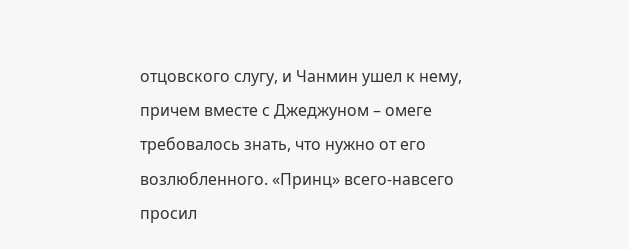отцовского слугу, и Чанмин ушел к нему, причем вместе с Джеджуном – омеге требовалось знать, что нужно от его возлюбленного. «Принц» всего-навсего просил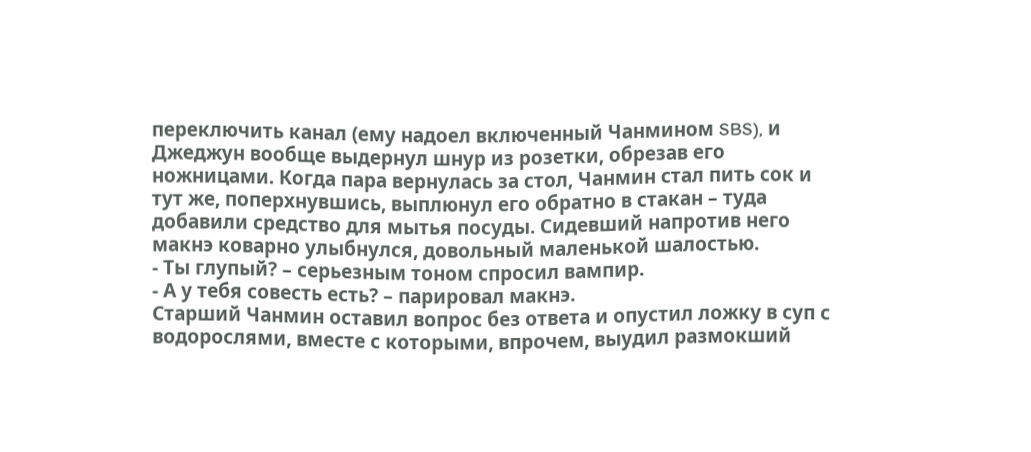переключить канал (ему надоел включенный Чанмином SBS), и Джеджун вообще выдернул шнур из розетки, обрезав его ножницами. Когда пара вернулась за стол, Чанмин стал пить сок и тут же, поперхнувшись, выплюнул его обратно в стакан – туда добавили средство для мытья посуды. Сидевший напротив него макнэ коварно улыбнулся, довольный маленькой шалостью.
- Ты глупый? – серьезным тоном спросил вампир.
- А у тебя совесть есть? – парировал макнэ.
Старший Чанмин оставил вопрос без ответа и опустил ложку в суп с водорослями, вместе с которыми, впрочем, выудил размокший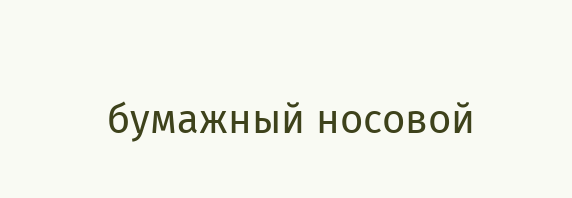бумажный носовой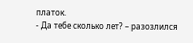платок.
- Да тебе сколько лет? – разозлился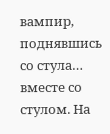вампир, поднявшись со стула… вместе со стулом. На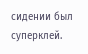сидении был суперклей.